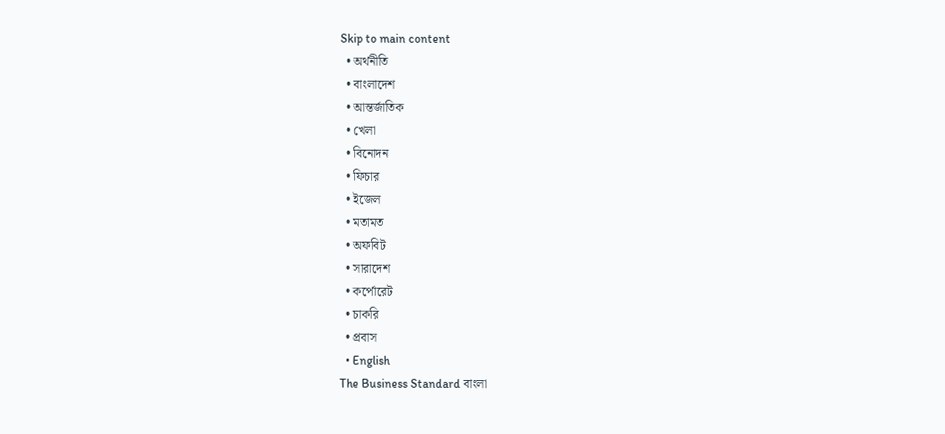Skip to main content
  • অর্থনীতি
  • বাংলাদেশ
  • আন্তর্জাতিক
  • খেলা
  • বিনোদন
  • ফিচার
  • ইজেল
  • মতামত
  • অফবিট
  • সারাদেশ
  • কর্পোরেট
  • চাকরি
  • প্রবাস
  • English
The Business Standard বাংলা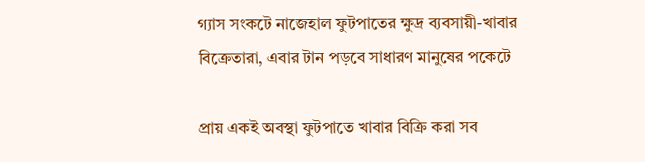গ্যাস সংকটে নাজেহাল ফুটপাতের ক্ষুদ্র ব্যবসায়ী-খাবার বিক্রেতারা, এবার টান পড়বে সাধারণ মানুষের পকেটে

প্রায় একই অবস্থা ফুটপাতে খাবার বিক্রি করা সব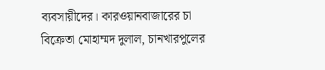ব্যবসায়ীদের। কারওয়ানবাজারের চা বিক্রেতা মোহাম্মদ দুলাল, চানখারপুলের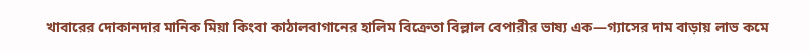খাবারের দোকানদার মানিক মিয়া কিংবা কাঠালবাগানের হালিম বিক্রেতা বিল্লাল বেপারীর ভাষ্য এক—গ্যাসের দাম বাড়ায় লাভ কমে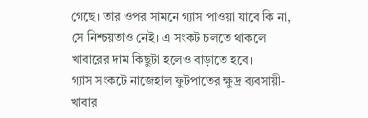গেছে। তার ওপর সামনে গ্যাস পাওয়া যাবে কি না, সে নিশ্চয়তাও নেই। এ সংকট চলতে থাকলে খাবারের দাম কিছুটা হলেও বাড়াতে হবে।
গ্যাস সংকটে নাজেহাল ফুটপাতের ক্ষুদ্র ব্যবসায়ী-খাবার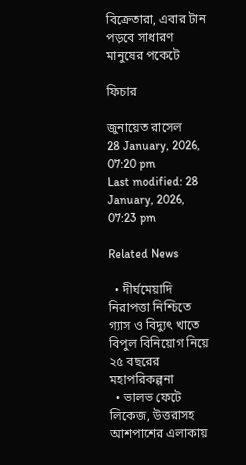বিক্রেতারা, এবার টান পড়বে সাধারণ মানুষের পকেটে

ফিচার

জুনায়েত রাসেল
28 January, 2026, 07:20 pm
Last modified: 28 January, 2026, 07:23 pm

Related News

  • দীর্ঘমেয়াদি নিরাপত্তা নিশ্চিতে গ্যাস ও বিদ্যুৎ খাতে বিপুল বিনিয়োগ নিয়ে ২৫ বছরের মহাপরিকল্পনা
  • ভালভ ফেটে লিকেজ, উত্তরাসহ আশপাশের এলাকায়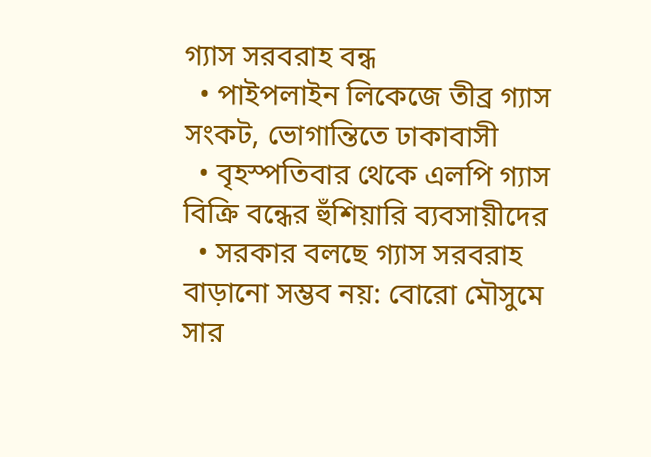গ্যাস সরবরাহ বন্ধ
  • পাইপলাইন লিকেজে তীব্র গ্যাস সংকট, ভোগান্তিতে ঢাকাবাসী
  • বৃহস্পতিবার থেকে এলপি গ্যাস বিক্রি বন্ধের হুঁশিয়ারি ব্যবসায়ীদের
  • সরকার বলছে গ্যাস সরবরাহ বাড়ানো সম্ভব নয়: বোরো মৌসুমে সার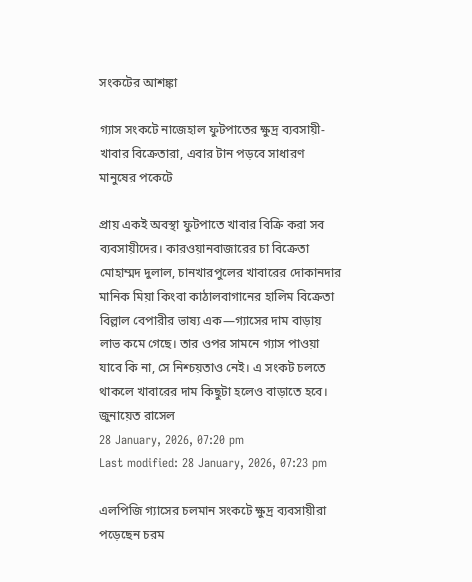সংকটের আশঙ্কা

গ্যাস সংকটে নাজেহাল ফুটপাতের ক্ষুদ্র ব্যবসায়ী-খাবার বিক্রেতারা, এবার টান পড়বে সাধারণ মানুষের পকেটে

প্রায় একই অবস্থা ফুটপাতে খাবার বিক্রি করা সব ব্যবসায়ীদের। কারওয়ানবাজারের চা বিক্রেতা মোহাম্মদ দুলাল, চানখারপুলের খাবারের দোকানদার মানিক মিয়া কিংবা কাঠালবাগানের হালিম বিক্রেতা বিল্লাল বেপারীর ভাষ্য এক—গ্যাসের দাম বাড়ায় লাভ কমে গেছে। তার ওপর সামনে গ্যাস পাওয়া যাবে কি না, সে নিশ্চয়তাও নেই। এ সংকট চলতে থাকলে খাবারের দাম কিছুটা হলেও বাড়াতে হবে।
জুনায়েত রাসেল
28 January, 2026, 07:20 pm
Last modified: 28 January, 2026, 07:23 pm

এলপিজি গ্যাসের চলমান সংকটে ক্ষুদ্র ব্যবসায়ীরা পড়েছেন চরম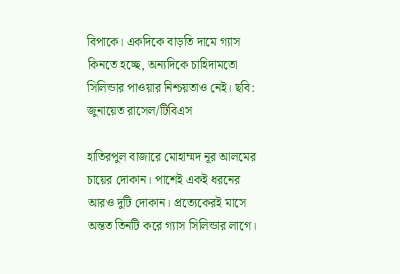বিপাকে। একদিকে বাড়তি দামে গ্যাস কিনতে হচ্ছে, অন্যদিকে চাহিদামতো সিলিন্ডার পাওয়ার নিশ্চয়তাও নেই। ছবি: জুনায়েত রাসেল/টিবিএস

হাতিরপুল বাজারে মোহাম্মদ নূর আলমের চায়ের দোকান। পাশেই একই ধরনের আরও দুটি দোকান। প্রত্যেকেরই মাসে অন্তত তিনটি করে গ্যাস সিলিন্ডার লাগে।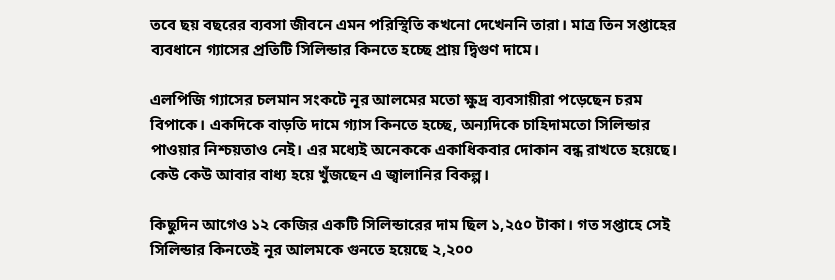তবে ছয় বছরের ব্যবসা জীবনে এমন পরিস্থিতি কখনো দেখেননি তারা। মাত্র তিন সপ্তাহের ব্যবধানে গ্যাসের প্রতিটি সিলিন্ডার কিনতে হচ্ছে প্রায় দ্বিগুণ দামে।

এলপিজি গ্যাসের চলমান সংকটে নূর আলমের মতো ক্ষুদ্র ব্যবসায়ীরা পড়েছেন চরম বিপাকে। একদিকে বাড়তি দামে গ্যাস কিনতে হচ্ছে, অন্যদিকে চাহিদামতো সিলিন্ডার পাওয়ার নিশ্চয়তাও নেই। এর মধ্যেই অনেককে একাধিকবার দোকান বন্ধ রাখতে হয়েছে। কেউ কেউ আবার বাধ্য হয়ে খুঁজছেন এ জ্বালানির বিকল্প।

কিছুদিন আগেও ১২ কেজির একটি সিলিন্ডারের দাম ছিল ১,২৫০ টাকা। গত সপ্তাহে সেই সিলিন্ডার কিনতেই নূর আলমকে গুনতে হয়েছে ২,২০০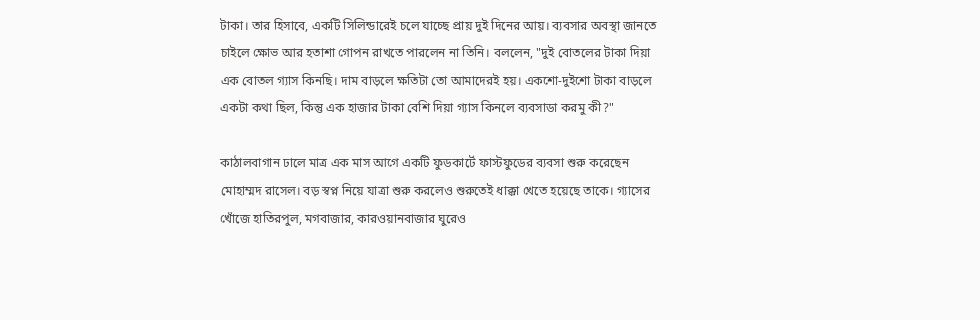টাকা। তার হিসাবে, একটি সিলিন্ডারেই চলে যাচ্ছে প্রায় দুই দিনের আয়। ব্যবসার অবস্থা জানতে চাইলে ক্ষোভ আর হতাশা গোপন রাখতে পারলেন না তিনি। বললেন, "দুই বোতলের টাকা দিয়া এক বোতল গ্যাস কিনছি। দাম বাড়লে ক্ষতিটা তো আমাদেরই হয়। একশো-দুইশো টাকা বাড়লে একটা কথা ছিল, কিন্তু এক হাজার টাকা বেশি দিয়া গ্যাস কিনলে ব্যবসাডা করমু কী?"

কাঠালবাগান ঢালে মাত্র এক মাস আগে একটি ফুডকার্টে ফাস্টফুডের ব্যবসা শুরু করেছেন মোহাম্মদ রাসেল। বড় স্বপ্ন নিয়ে যাত্রা শুরু করলেও শুরুতেই ধাক্কা খেতে হয়েছে তাকে। গ্যাসের খোঁজে হাতিরপুল, মগবাজার, কারওয়ানবাজার ঘুরেও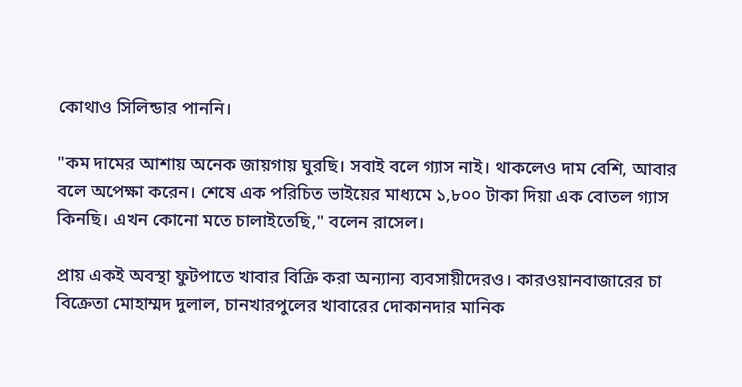কোথাও সিলিন্ডার পাননি।

"কম দামের আশায় অনেক জায়গায় ঘুরছি। সবাই বলে গ্যাস নাই। থাকলেও দাম বেশি, আবার বলে অপেক্ষা করেন। শেষে এক পরিচিত ভাইয়ের মাধ্যমে ১,৮০০ টাকা দিয়া এক বোতল গ্যাস কিনছি। এখন কোনো মতে চালাইতেছি," বলেন রাসেল।

প্রায় একই অবস্থা ফুটপাতে খাবার বিক্রি করা অন্যান্য ব্যবসায়ীদেরও। কারওয়ানবাজারের চা বিক্রেতা মোহাম্মদ দুলাল, চানখারপুলের খাবারের দোকানদার মানিক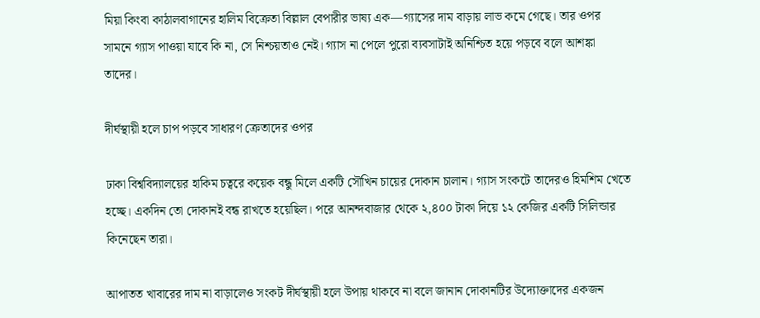মিয়া কিংবা কাঠালবাগানের হালিম বিক্রেতা বিল্লাল বেপারীর ভাষ্য এক—গ্যাসের দাম বাড়ায় লাভ কমে গেছে। তার ওপর সামনে গ্যাস পাওয়া যাবে কি না, সে নিশ্চয়তাও নেই। গ্যাস না পেলে পুরো ব্যবসাটাই অনিশ্চিত হয়ে পড়বে বলে আশঙ্কা তাদের।

দীর্ঘস্থায়ী হলে চাপ পড়বে সাধারণ ক্রেতাদের ওপর

ঢাকা বিশ্ববিদ্যালয়ের হাকিম চত্বরে কয়েক বন্ধু মিলে একটি সৌখিন চায়ের দোকান চালান। গ্যাস সংকটে তাদেরও হিমশিম খেতে হচ্ছে। একদিন তো দোকানই বন্ধ রাখতে হয়েছিল। পরে আনন্দবাজার থেকে ২,৪০০ টাকা দিয়ে ১২ কেজির একটি সিলিন্ডার কিনেছেন তারা।

আপাতত খাবারের দাম না বাড়ালেও সংকট দীর্ঘস্থায়ী হলে উপায় থাকবে না বলে জানান দোকানটির উদ্যোক্তাদের একজন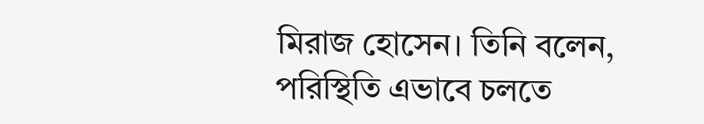মিরাজ হোসেন। তিনি বলেন, পরিস্থিতি এভাবে চলতে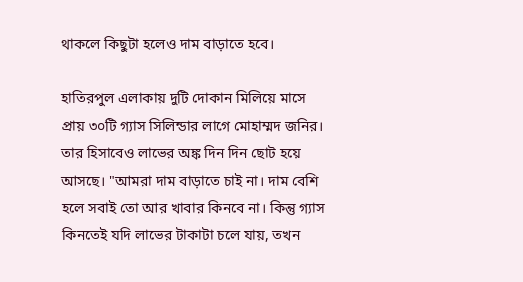থাকলে কিছুটা হলেও দাম বাড়াতে হবে।

হাতিরপুল এলাকায় দুটি দোকান মিলিয়ে মাসে প্রায় ৩০টি গ্যাস সিলিন্ডার লাগে মোহাম্মদ জনির। তার হিসাবেও লাভের অঙ্ক দিন দিন ছোট হয়ে আসছে। "আমরা দাম বাড়াতে চাই না। দাম বেশি হলে সবাই তো আর খাবার কিনবে না। কিন্তু গ্যাস কিনতেই যদি লাভের টাকাটা চলে যায়, তখন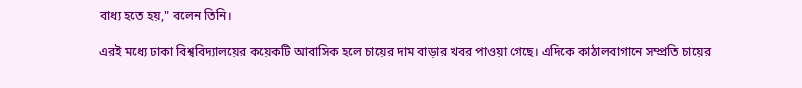বাধ্য হতে হয়," বলেন তিনি।

এরই মধ্যে ঢাকা বিশ্ববিদ্যালয়ের কয়েকটি আবাসিক হলে চায়ের দাম বাড়ার খবর পাওয়া গেছে। এদিকে কাঠালবাগানে সম্প্রতি চায়ের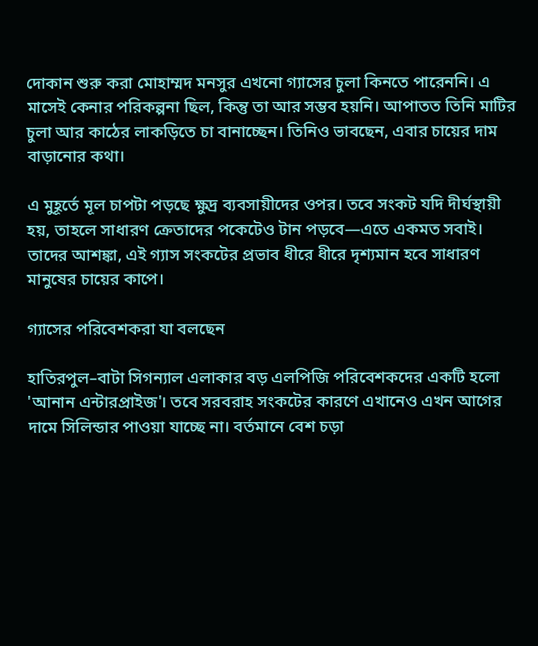দোকান শুরু করা মোহাম্মদ মনসুর এখনো গ্যাসের চুলা কিনতে পারেননি। এ মাসেই কেনার পরিকল্পনা ছিল, কিন্তু তা আর সম্ভব হয়নি। আপাতত তিনি মাটির চুলা আর কাঠের লাকড়িতে চা বানাচ্ছেন। তিনিও ভাবছেন, এবার চায়ের দাম বাড়ানোর কথা।

এ মুহূর্তে মূল চাপটা পড়ছে ক্ষুদ্র ব্যবসায়ীদের ওপর। তবে সংকট যদি দীর্ঘস্থায়ী হয়, তাহলে সাধারণ ক্রেতাদের পকেটেও টান পড়বে—এতে একমত সবাই। তাদের আশঙ্কা, এই গ্যাস সংকটের প্রভাব ধীরে ধীরে দৃশ্যমান হবে সাধারণ মানুষের চায়ের কাপে।

গ্যাসের পরিবেশকরা যা বলছেন

হাতিরপুল–বাটা সিগন্যাল এলাকার বড় এলপিজি পরিবেশকদের একটি হলো 'আনান এন্টারপ্রাইজ'। তবে সরবরাহ সংকটের কারণে এখানেও এখন আগের দামে সিলিন্ডার পাওয়া যাচ্ছে না। বর্তমানে বেশ চড়া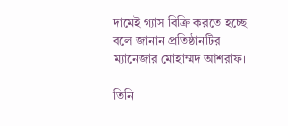দামেই গ্যাস বিক্রি করতে হচ্ছে বলে জানান প্রতিষ্ঠানটির ম্যানেজার মোহাম্মদ আশরাফ।

তিনি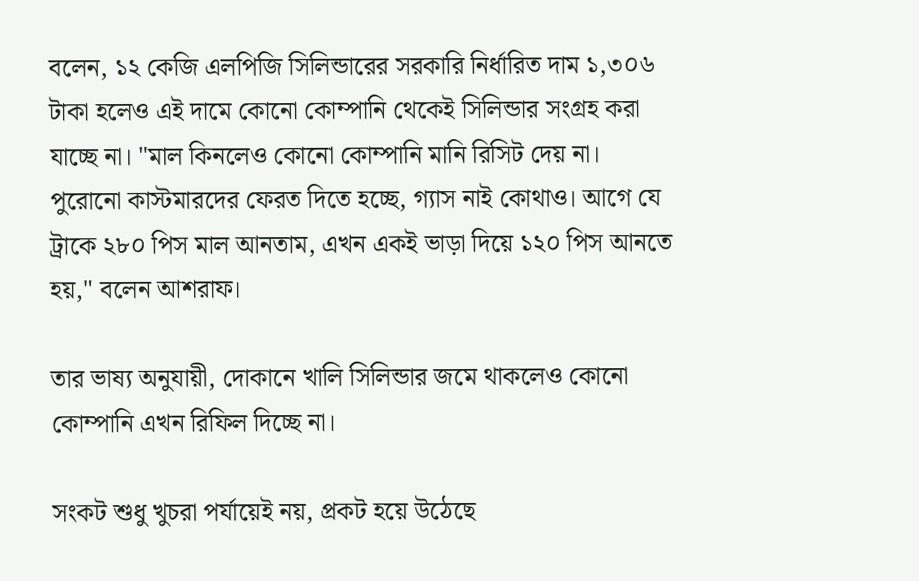বলেন, ১২ কেজি এলপিজি সিলিন্ডারের সরকারি নির্ধারিত দাম ১,৩০৬ টাকা হলেও এই দামে কোনো কোম্পানি থেকেই সিলিন্ডার সংগ্রহ করা যাচ্ছে না। "মাল কিনলেও কোনো কোম্পানি মানি রিসিট দেয় না। পুরোনো কাস্টমারদের ফেরত দিতে হচ্ছে, গ্যাস নাই কোথাও। আগে যে ট্রাকে ২৮০ পিস মাল আনতাম, এখন একই ভাড়া দিয়ে ১২০ পিস আনতে হয়," বলেন আশরাফ।

তার ভাষ্য অনুযায়ী, দোকানে খালি সিলিন্ডার জমে থাকলেও কোনো কোম্পানি এখন রিফিল দিচ্ছে না।

সংকট শুধু খুচরা পর্যায়েই নয়, প্রকট হয়ে উঠেছে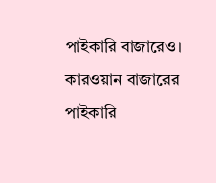পাইকারি বাজারেও। কারওয়ান বাজারের পাইকারি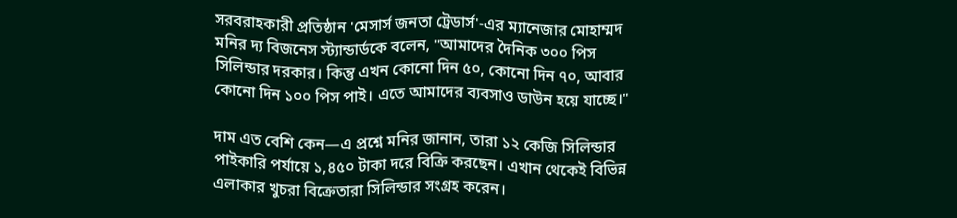সরবরাহকারী প্রতিষ্ঠান 'মেসার্স জনতা ট্রেডার্স'-এর ম্যানেজার মোহাম্মদ মনির দ্য বিজনেস স্ট্যান্ডার্ডকে বলেন, "আমাদের দৈনিক ৩০০ পিস সিলিন্ডার দরকার। কিন্তু এখন কোনো দিন ৫০, কোনো দিন ৭০, আবার কোনো দিন ১০০ পিস পাই। এতে আমাদের ব্যবসাও ডাউন হয়ে যাচ্ছে।"

দাম এত বেশি কেন—এ প্রশ্নে মনির জানান, তারা ১২ কেজি সিলিন্ডার পাইকারি পর্যায়ে ১,৪৫০ টাকা দরে বিক্রি করছেন। এখান থেকেই বিভিন্ন এলাকার খুচরা বিক্রেতারা সিলিন্ডার সংগ্রহ করেন।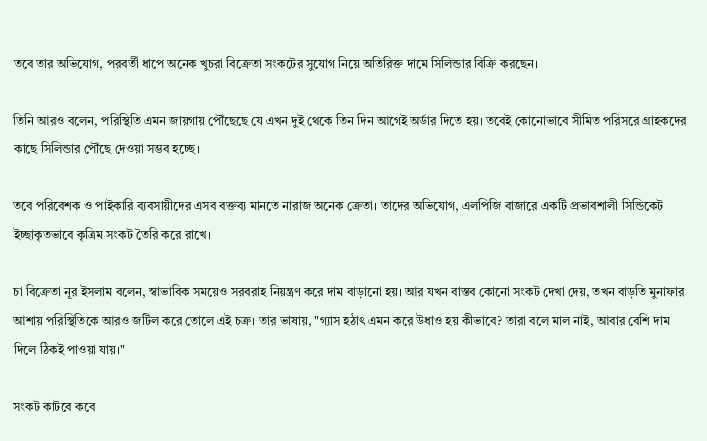তবে তার অভিযোগ, পরবর্তী ধাপে অনেক খুচরা বিক্রেতা সংকটের সুযোগ নিয়ে অতিরিক্ত দামে সিলিন্ডার বিক্রি করছেন।

তিনি আরও বলেন, পরিস্থিতি এমন জায়গায় পৌঁছেছে যে এখন দুই থেকে তিন দিন আগেই অর্ডার দিতে হয়। তবেই কোনোভাবে সীমিত পরিসরে গ্রাহকদের কাছে সিলিন্ডার পৌঁছে দেওয়া সম্ভব হচ্ছে।

তবে পরিবেশক ও পাইকারি ব্যবসায়ীদের এসব বক্তব্য মানতে নারাজ অনেক ক্রেতা। তাদের অভিযোগ, এলপিজি বাজারে একটি প্রভাবশালী সিন্ডিকেট ইচ্ছাকৃতভাবে কৃত্রিম সংকট তৈরি করে রাখে।

চা বিক্রেতা নূর ইসলাম বলেন, স্বাভাবিক সময়েও সরবরাহ নিয়ন্ত্রণ করে দাম বাড়ানো হয়। আর যখন বাস্তব কোনো সংকট দেখা দেয়, তখন বাড়তি মুনাফার আশায় পরিস্থিতিকে আরও জটিল করে তোলে এই চক্র। তার ভাষায়, "গ্যাস হঠাৎ এমন করে উধাও হয় কীভাবে? তারা বলে মাল নাই, আবার বেশি দাম দিলে ঠিকই পাওয়া যায়।"

সংকট কাটবে কবে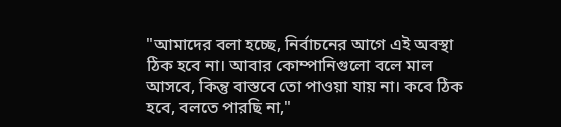"আমাদের বলা হচ্ছে, নির্বাচনের আগে এই অবস্থা ঠিক হবে না। আবার কোম্পানিগুলো বলে মাল আসবে, কিন্তু বাস্তবে তো পাওয়া যায় না। কবে ঠিক হবে, বলতে পারছি না,"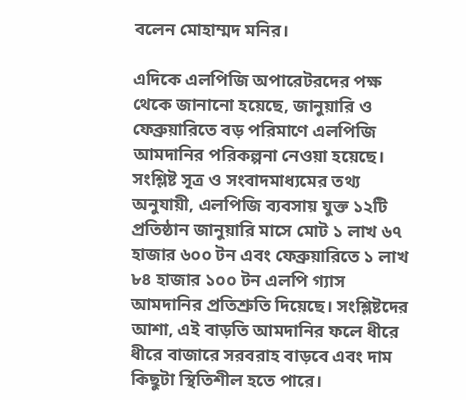বলেন মোহাম্মদ মনির।

এদিকে এলপিজি অপারেটরদের পক্ষ থেকে জানানো হয়েছে, জানুয়ারি ও ফেব্রুয়ারিতে বড় পরিমাণে এলপিজি আমদানির পরিকল্পনা নেওয়া হয়েছে। সংশ্লিষ্ট সূত্র ও সংবাদমাধ্যমের তথ্য অনুযায়ী, এলপিজি ব্যবসায় যুক্ত ১২টি প্রতিষ্ঠান জানুয়ারি মাসে মোট ১ লাখ ৬৭ হাজার ৬০০ টন এবং ফেব্রুয়ারিতে ১ লাখ ৮৪ হাজার ১০০ টন এলপি গ্যাস আমদানির প্রতিশ্রুতি দিয়েছে। সংশ্লিষ্টদের আশা, এই বাড়তি আমদানির ফলে ধীরে ধীরে বাজারে সরবরাহ বাড়বে এবং দাম কিছুটা স্থিতিশীল হতে পারে।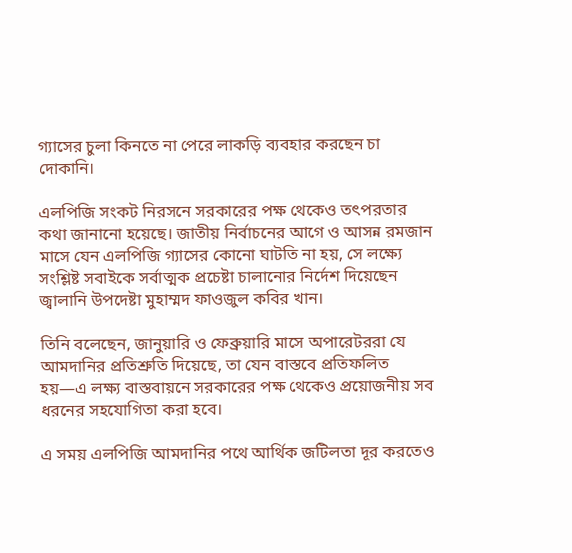গ্যাসের চুলা কিনতে না পেরে লাকড়ি ব্যবহার করছেন চা দোকানি।

এলপিজি সংকট নিরসনে সরকারের পক্ষ থেকেও তৎপরতার কথা জানানো হয়েছে। জাতীয় নির্বাচনের আগে ও আসন্ন রমজান মাসে যেন এলপিজি গ্যাসের কোনো ঘাটতি না হয়, সে লক্ষ্যে সংশ্লিষ্ট সবাইকে সর্বাত্মক প্রচেষ্টা চালানোর নির্দেশ দিয়েছেন জ্বালানি উপদেষ্টা মুহাম্মদ ফাওজুল কবির খান।

তিনি বলেছেন, জানুয়ারি ও ফেব্রুয়ারি মাসে অপারেটররা যে আমদানির প্রতিশ্রুতি দিয়েছে, তা যেন বাস্তবে প্রতিফলিত হয়—এ লক্ষ্য বাস্তবায়নে সরকারের পক্ষ থেকেও প্রয়োজনীয় সব ধরনের সহযোগিতা করা হবে।

এ সময় এলপিজি আমদানির পথে আর্থিক জটিলতা দূর করতেও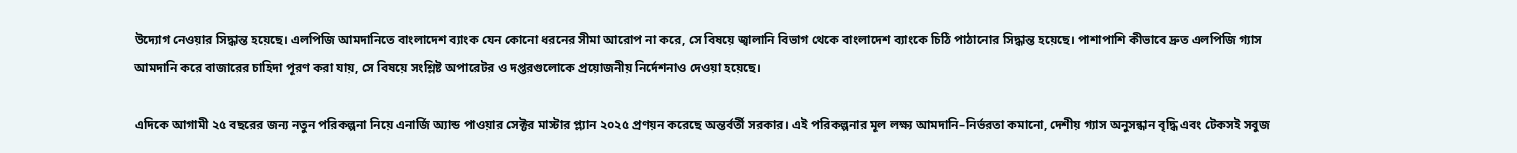উদ্যোগ নেওয়ার সিদ্ধান্ত হয়েছে। এলপিজি আমদানিতে বাংলাদেশ ব্যাংক যেন কোনো ধরনের সীমা আরোপ না করে, সে বিষয়ে জ্বালানি বিভাগ থেকে বাংলাদেশ ব্যাংকে চিঠি পাঠানোর সিদ্ধান্ত হয়েছে। পাশাপাশি কীভাবে দ্রুত এলপিজি গ্যাস আমদানি করে বাজারের চাহিদা পূরণ করা যায়, সে বিষয়ে সংশ্লিষ্ট অপারেটর ও দপ্তরগুলোকে প্রয়োজনীয় নির্দেশনাও দেওয়া হয়েছে।

এদিকে আগামী ২৫ বছরের জন্য নতুন পরিকল্পনা নিয়ে এনার্জি অ্যান্ড পাওয়ার সেক্টর মাস্টার প্ল্যান ২০২৫ প্রণয়ন করেছে অন্তর্বর্তী সরকার। এই পরিকল্পনার মূল লক্ষ্য আমদানি–নির্ভরতা কমানো, দেশীয় গ্যাস অনুসন্ধান বৃদ্ধি এবং টেকসই সবুজ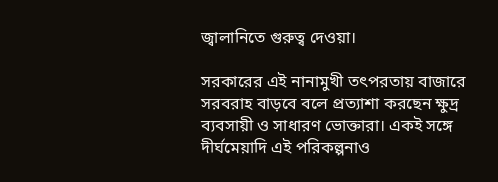জ্বালানিতে গুরুত্ব দেওয়া।

সরকারের এই নানামুখী তৎপরতায় বাজারে সরবরাহ বাড়বে বলে প্রত্যাশা করছেন ক্ষুদ্র ব্যবসায়ী ও সাধারণ ভোক্তারা। একই সঙ্গে দীর্ঘমেয়াদি এই পরিকল্পনাও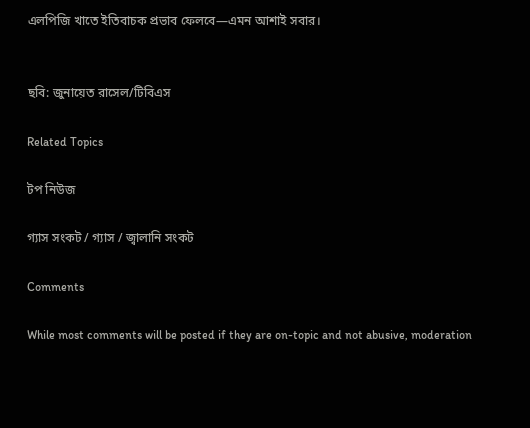এলপিজি খাতে ইতিবাচক প্রভাব ফেলবে—এমন আশাই সবার।


ছবি: জুনায়েত রাসেল/টিবিএস

Related Topics

টপ নিউজ

গ্যাস সংকট / গ্যাস / জ্বালানি সংকট

Comments

While most comments will be posted if they are on-topic and not abusive, moderation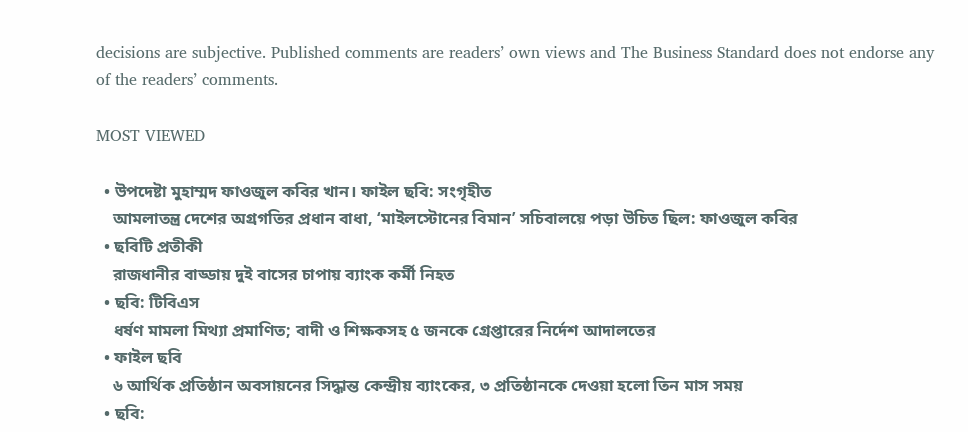decisions are subjective. Published comments are readers’ own views and The Business Standard does not endorse any of the readers’ comments.

MOST VIEWED

  • উপদেষ্টা মুহাম্মদ ফাওজুল কবির খান। ফাইল ছবি: সংগৃহীত
    আমলাতন্ত্র দেশের অগ্রগতির প্রধান বাধা, ‘মাইলস্টোনের বিমান’ সচিবালয়ে পড়া উচিত ছিল: ফাওজুল কবির
  • ছবিটি প্রতীকী
    রাজধানীর বাড্ডায় দুই বাসের চাপায় ব্যাংক কর্মী নিহত
  • ছবি: টিবিএস
    ধর্ষণ মামলা মিথ্যা প্রমাণিত; বাদী ও শিক্ষকসহ ৫ জনকে গ্রেপ্তারের নির্দেশ আদালতের
  • ফাইল ছবি
    ৬ আর্থিক প্রতিষ্ঠান অবসায়নের সিদ্ধান্ত কেন্দ্রীয় ব্যাংকের, ৩ প্রতিষ্ঠানকে দেওয়া হলো তিন মাস সময়
  • ছবি: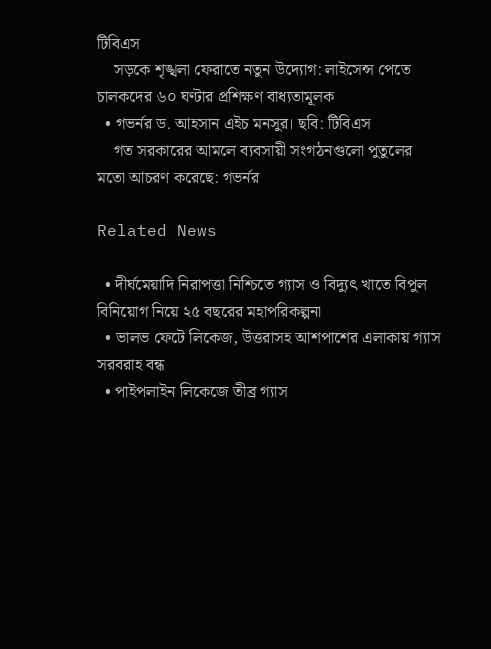টিবিএস
    সড়কে শৃঙ্খলা ফেরাতে নতুন উদ্যোগ: লাইসেন্স পেতে চালকদের ৬০ ঘণ্টার প্রশিক্ষণ বাধ্যতামূলক
  • গভর্নর ড. আহসান এইচ মনসুর। ছবি: টিবিএস
    গত সরকারের আমলে ব্যবসায়ী সংগঠনগুলো পুতুলের মতো আচরণ করেছে: গভর্নর

Related News

  • দীর্ঘমেয়াদি নিরাপত্তা নিশ্চিতে গ্যাস ও বিদ্যুৎ খাতে বিপুল বিনিয়োগ নিয়ে ২৫ বছরের মহাপরিকল্পনা
  • ভালভ ফেটে লিকেজ, উত্তরাসহ আশপাশের এলাকায় গ্যাস সরবরাহ বন্ধ
  • পাইপলাইন লিকেজে তীব্র গ্যাস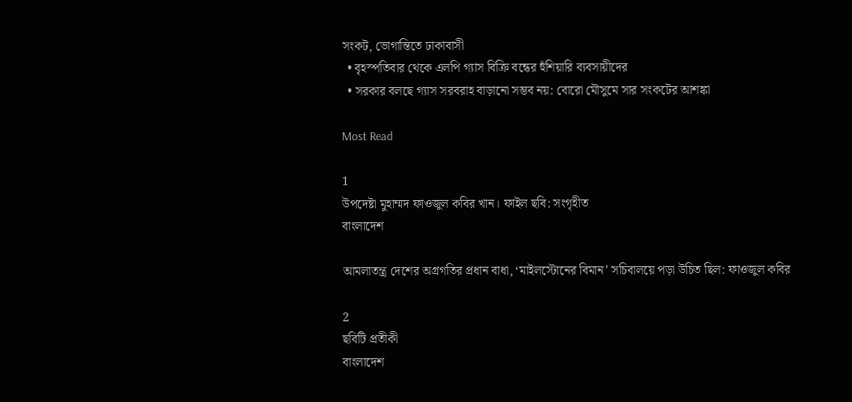সংকট, ভোগান্তিতে ঢাকাবাসী
  • বৃহস্পতিবার থেকে এলপি গ্যাস বিক্রি বন্ধের হুঁশিয়ারি ব্যবসায়ীদের
  • সরকার বলছে গ্যাস সরবরাহ বাড়ানো সম্ভব নয়: বোরো মৌসুমে সার সংকটের আশঙ্কা

Most Read

1
উপদেষ্টা মুহাম্মদ ফাওজুল কবির খান। ফাইল ছবি: সংগৃহীত
বাংলাদেশ

আমলাতন্ত্র দেশের অগ্রগতির প্রধান বাধা, ‘মাইলস্টোনের বিমান’ সচিবালয়ে পড়া উচিত ছিল: ফাওজুল কবির

2
ছবিটি প্রতীকী
বাংলাদেশ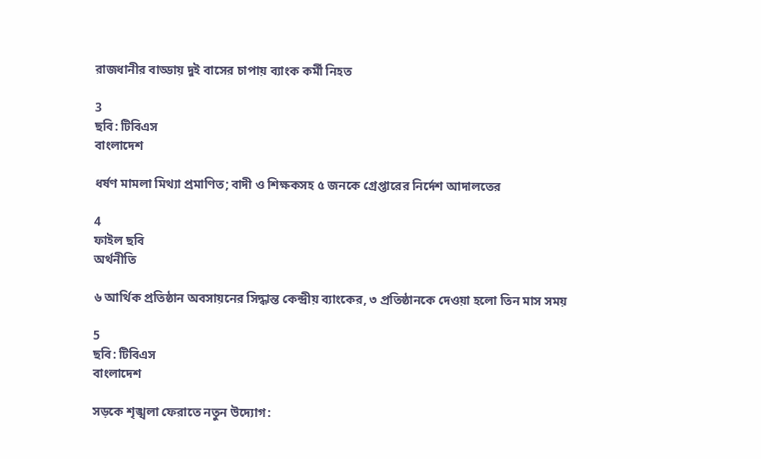রাজধানীর বাড্ডায় দুই বাসের চাপায় ব্যাংক কর্মী নিহত

3
ছবি: টিবিএস
বাংলাদেশ

ধর্ষণ মামলা মিথ্যা প্রমাণিত; বাদী ও শিক্ষকসহ ৫ জনকে গ্রেপ্তারের নির্দেশ আদালতের

4
ফাইল ছবি
অর্থনীতি

৬ আর্থিক প্রতিষ্ঠান অবসায়নের সিদ্ধান্ত কেন্দ্রীয় ব্যাংকের, ৩ প্রতিষ্ঠানকে দেওয়া হলো তিন মাস সময়

5
ছবি: টিবিএস
বাংলাদেশ

সড়কে শৃঙ্খলা ফেরাতে নতুন উদ্যোগ: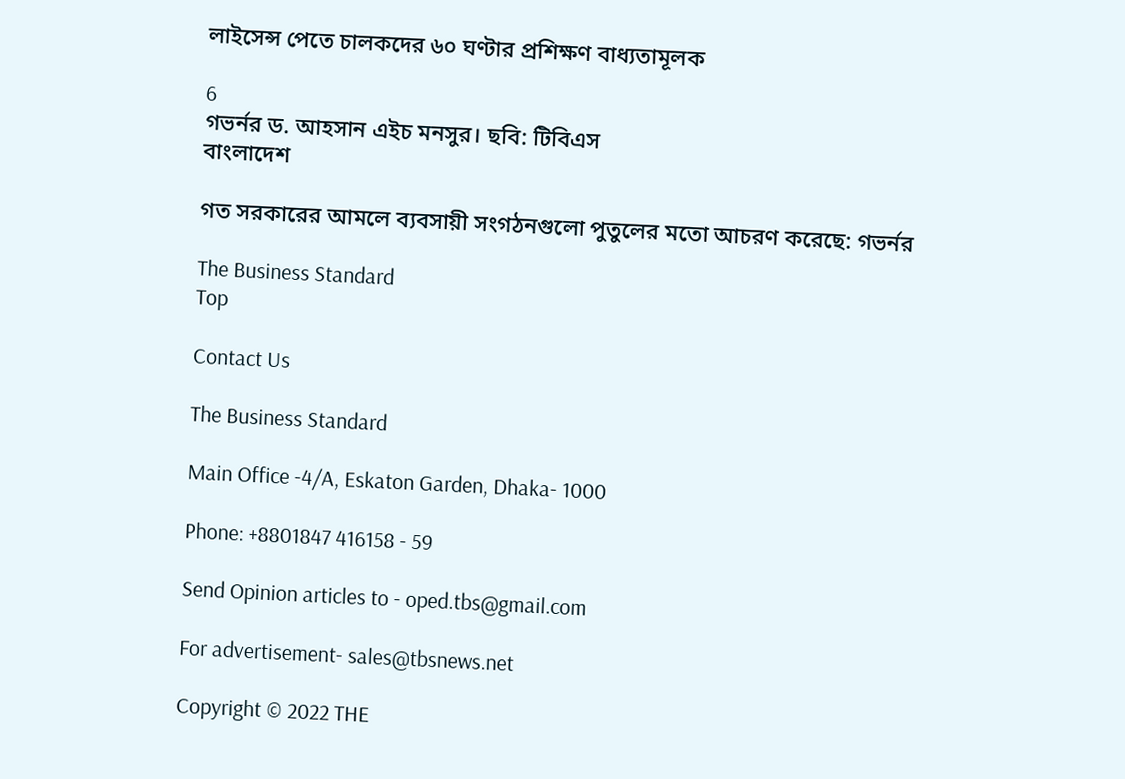লাইসেন্স পেতে চালকদের ৬০ ঘণ্টার প্রশিক্ষণ বাধ্যতামূলক

6
গভর্নর ড. আহসান এইচ মনসুর। ছবি: টিবিএস
বাংলাদেশ

গত সরকারের আমলে ব্যবসায়ী সংগঠনগুলো পুতুলের মতো আচরণ করেছে: গভর্নর

The Business Standard
Top

Contact Us

The Business Standard

Main Office -4/A, Eskaton Garden, Dhaka- 1000

Phone: +8801847 416158 - 59

Send Opinion articles to - oped.tbs@gmail.com

For advertisement- sales@tbsnews.net

Copyright © 2022 THE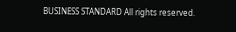BUSINESS STANDARD All rights reserved.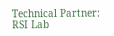Technical Partner: RSI Lab